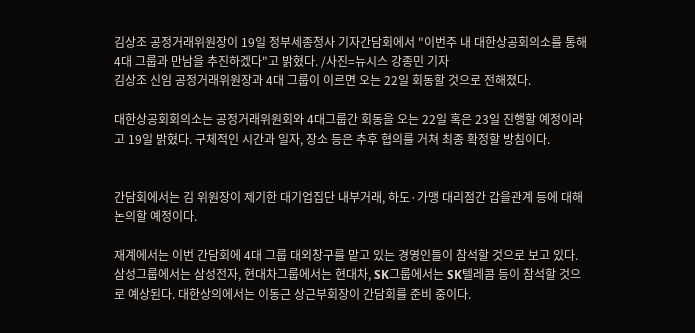김상조 공정거래위원장이 19일 정부세종청사 기자간담회에서 "이번주 내 대한상공회의소를 통해 4대 그룹과 만남을 추진하겠다"고 밝혔다. /사진=뉴시스 강종민 기자
김상조 신임 공정거래위원장과 4대 그룹이 이르면 오는 22일 회동할 것으로 전해졌다.

대한상공회회의소는 공정거래위원회와 4대그룹간 회동을 오는 22일 혹은 23일 진행할 예정이라고 19일 밝혔다. 구체적인 시간과 일자, 장소 등은 추후 협의를 거쳐 최종 확정할 방침이다.


간담회에서는 김 위원장이 제기한 대기업집단 내부거래, 하도·가맹 대리점간 갑을관계 등에 대해 논의할 예정이다.

재계에서는 이번 간담회에 4대 그룹 대외창구를 맡고 있는 경영인들이 참석할 것으로 보고 있다. 삼성그룹에서는 삼성전자, 현대차그룹에서는 현대차, SK그룹에서는 SK텔레콤 등이 참석할 것으로 예상된다. 대한상의에서는 이동근 상근부회장이 간담회를 준비 중이다.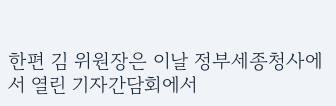한편 김 위원장은 이날 정부세종청사에서 열린 기자간담회에서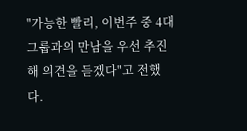"가능한 빨리, 이번주 중 4대 그룹과의 만남을 우선 추진해 의견을 듣겠다"고 전했다.